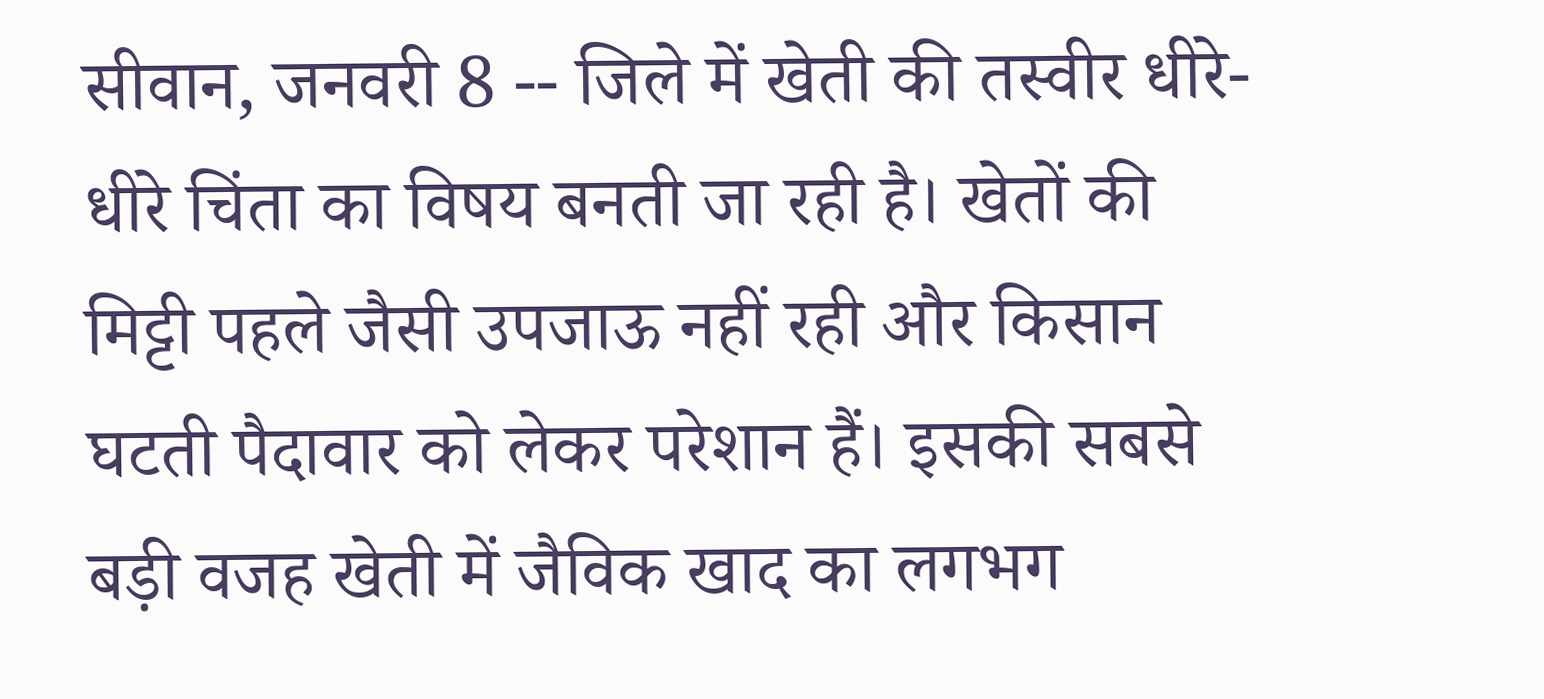सीवान, जनवरी 8 -- जिले में खेती की तस्वीर धीरे-धीरे चिंता का विषय बनती जा रही है। खेतों की मिट्टी पहले जैसी उपजाऊ नहीं रही और किसान घटती पैदावार को लेकर परेशान हैं। इसकी सबसे बड़ी वजह खेती में जैविक खाद का लगभग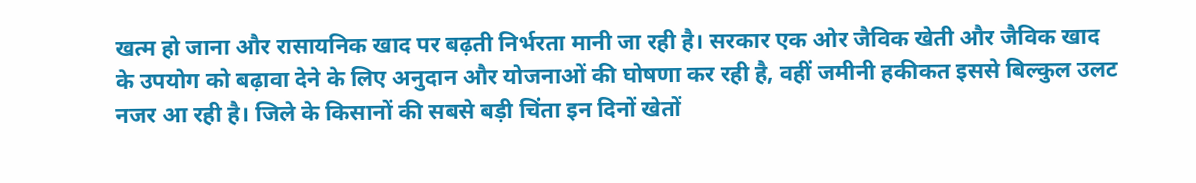खत्म हो जाना और रासायनिक खाद पर बढ़ती निर्भरता मानी जा रही है। सरकार एक ओर जैविक खेती और जैविक खाद के उपयोग को बढ़ावा देने के लिए अनुदान और योजनाओं की घोषणा कर रही है, वहीं जमीनी हकीकत इससे बिल्कुल उलट नजर आ रही है। जिले के किसानों की सबसे बड़ी चिंता इन दिनों खेतों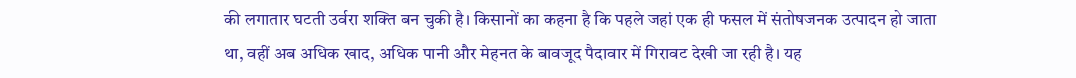की लगातार घटती उर्वरा शक्ति बन चुकी है। किसानों का कहना है कि पहले जहां एक ही फसल में संतोषजनक उत्पादन हो जाता था, वहीं अब अधिक खाद, अधिक पानी और मेहनत के बावजूद पैदावार में गिरावट देखी जा रही है। यह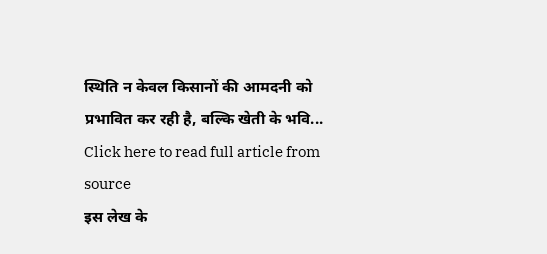स्थिति न केवल किसानों की आमदनी को प्रभावित कर रही है, बल्कि खेती के भवि...
Click here to read full article from source
इस लेख के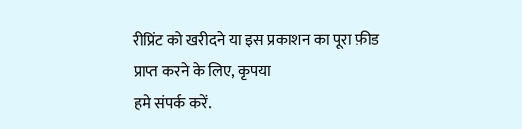रीप्रिंट को खरीदने या इस प्रकाशन का पूरा फ़ीड प्राप्त करने के लिए, कृपया
हमे संपर्क करें.